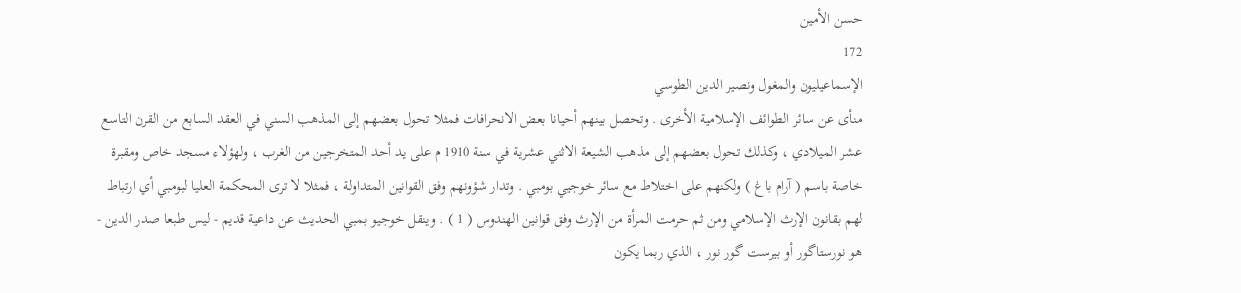حسن الأمين
172
الإسماعيليون والمغول ونصير الدين الطوسي
منأى عن سائر الطوائف الإسلامية الأخرى . وتحصل بينهم أحيانا بعض الانحرافات فمثلا تحول بعضهم إلى المذهب السني في العقد السابع من القرن التاسع عشر الميلادي ، وكذلك تحول بعضهم إلى مذهب الشيعة الاثني عشرية في سنة 1910 م على يد أحد المتخرجين من الغرب ، ولهؤلاء مسجد خاص ومقبرة خاصة باسم ( آرام باغ ) ولكنهم على اختلاط مع سائر خوجيي بومبي . وتدار شؤونهم وفق القوانين المتداولة ، فمثلا لا ترى المحكمة العليا لبومبي أي ارتباط لهم بقانون الإرث الإسلامي ومن ثم حرمت المرأة من الإرث وفق قوانين الهندوس ( 1 ) . وينقل خوجيو بمبي الحديث عن داعية قديم - ليس طبعا صدر الدين - هو نورستاگور أو بيرست گور نور ، الذي ربما يكون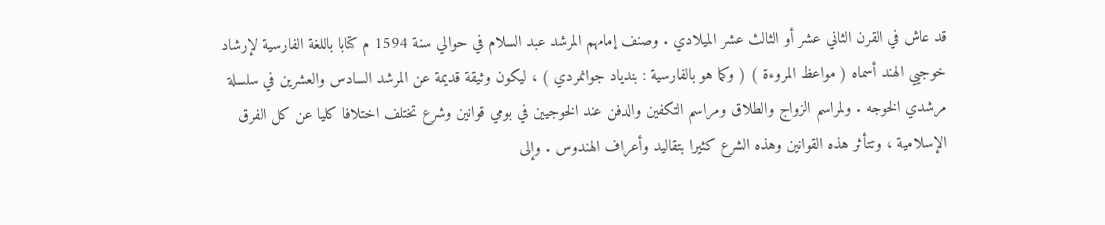قد عاش في القرن الثاني عشر أو الثالث عشر الميلادي . وصنف إمامهم المرشد عبد السلام في حوالي سنة 1594 م كتابا باللغة الفارسية لإرشاد خوجيي الهند أسماه ( مواعظ المروءة ) ( وكما هو بالفارسية : بندياد جوانمردي ) ، ليكون وثيقة قديمة عن المرشد السادس والعشرين في سلسلة مرشدي الخوجه . ولمراسم الزواج والطلاق ومراسم التكفين والدفن عند الخوجيين في بومي قوانين وشرع تختلف اختلافا كليا عن كل الفرق الإسلامية ، وتتأثر هذه القوانين وهذه الشرع كثيرا بتقاليد وأعراف الهندوس . وإلى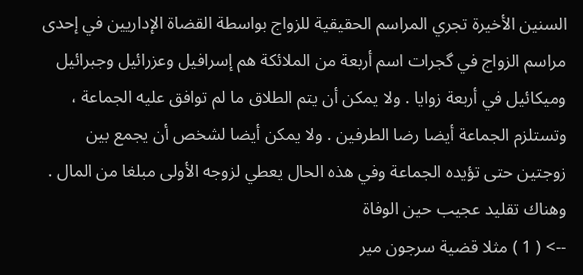السنين الأخيرة تجري المراسم الحقيقية للزواج بواسطة القضاة الإداريين في إحدى مراسم الزواج في گجرات اسم أربعة من الملائكة هم إسرافيل وعزرائيل وجبرائيل وميكائيل في أربعة زوايا . ولا يمكن أن يتم الطلاق ما لم توافق عليه الجماعة ، وتستلزم الجماعة أيضا رضا الطرفين . ولا يمكن أيضا لشخص أن يجمع بين زوجتين حتى تؤيده الجماعة وفي هذه الحال يعطي لزوجه الأولى مبلغا من المال . وهناك تقليد عجيب حين الوفاة
--> ( 1 ) مثلا قضية سرجون مير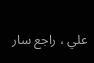علي ، راجع سار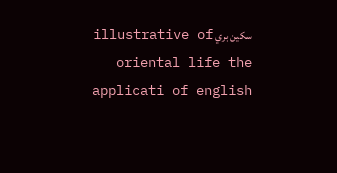سكين بري illustrative of oriental life the applicati of english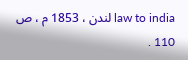law to india لندن ، 1853 م ، ص 110 .